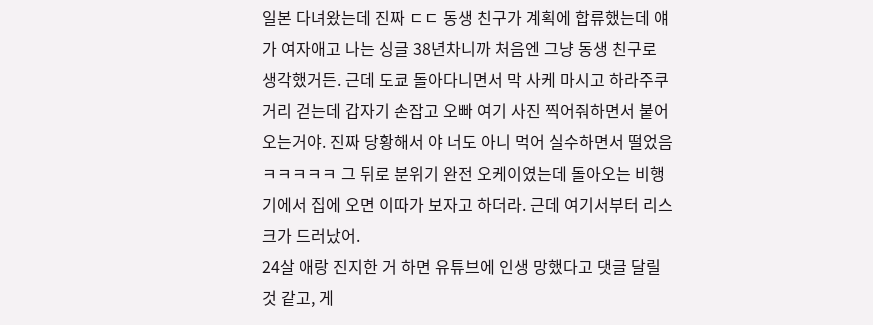일본 다녀왔는데 진짜 ㄷㄷ 동생 친구가 계획에 합류했는데 얘가 여자애고 나는 싱글 38년차니까 처음엔 그냥 동생 친구로 생각했거든. 근데 도쿄 돌아다니면서 막 사케 마시고 하라주쿠 거리 걷는데 갑자기 손잡고 오빠 여기 사진 찍어줘하면서 붙어오는거야. 진짜 당황해서 야 너도 아니 먹어 실수하면서 떨었음 ㅋㅋㅋㅋㅋ 그 뒤로 분위기 완전 오케이였는데 돌아오는 비행기에서 집에 오면 이따가 보자고 하더라. 근데 여기서부터 리스크가 드러났어.
24살 애랑 진지한 거 하면 유튜브에 인생 망했다고 댓글 달릴 것 같고, 게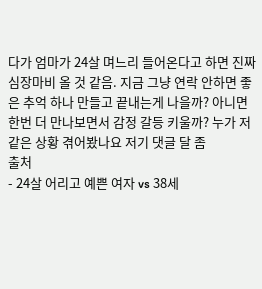다가 엄마가 24살 며느리 들어온다고 하면 진짜 심장마비 올 것 같음. 지금 그냥 연락 안하면 좋은 추억 하나 만들고 끝내는게 나을까? 아니면 한번 더 만나보면서 감정 갈등 키울까? 누가 저 같은 상황 겪어봤나요 저기 댓글 달 좀
출처
- 24살 어리고 예쁜 여자 vs 38세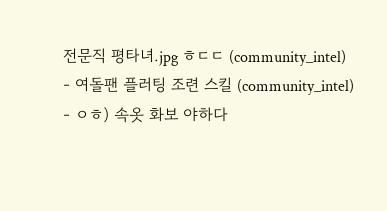전문직 평타녀.jpg ㅎㄷㄷ (community_intel)
- 여돌팬 플러팅 조련 스킬 (community_intel)
- ㅇㅎ) 속옷 화보 야하다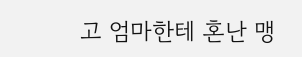고 엄마한테 혼난 맹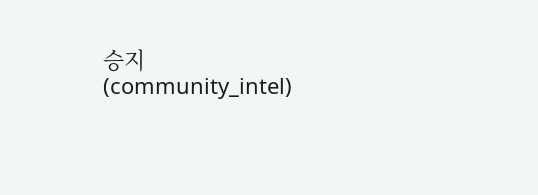승지 (community_intel)